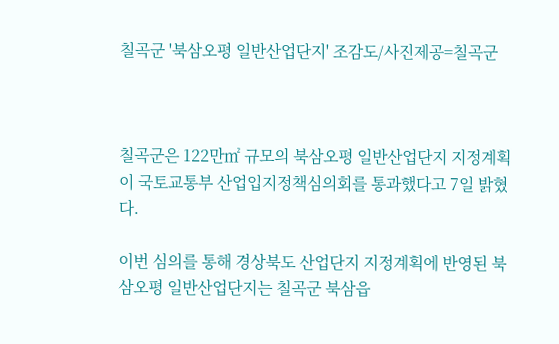칠곡군 '북삼오평 일반산업단지' 조감도/사진제공=칠곡군



칠곡군은 122만㎡ 규모의 북삼오평 일반산업단지 지정계획이 국토교통부 산업입지정책심의회를 통과했다고 7일 밝혔다.

이번 심의를 통해 경상북도 산업단지 지정계획에 반영된 북삼오평 일반산업단지는 칠곡군 북삼읍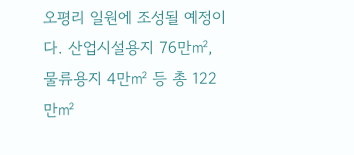오평리 일원에 조성될 예정이다. 산업시설용지 76만㎡, 물류용지 4만㎡ 등 총 122만㎡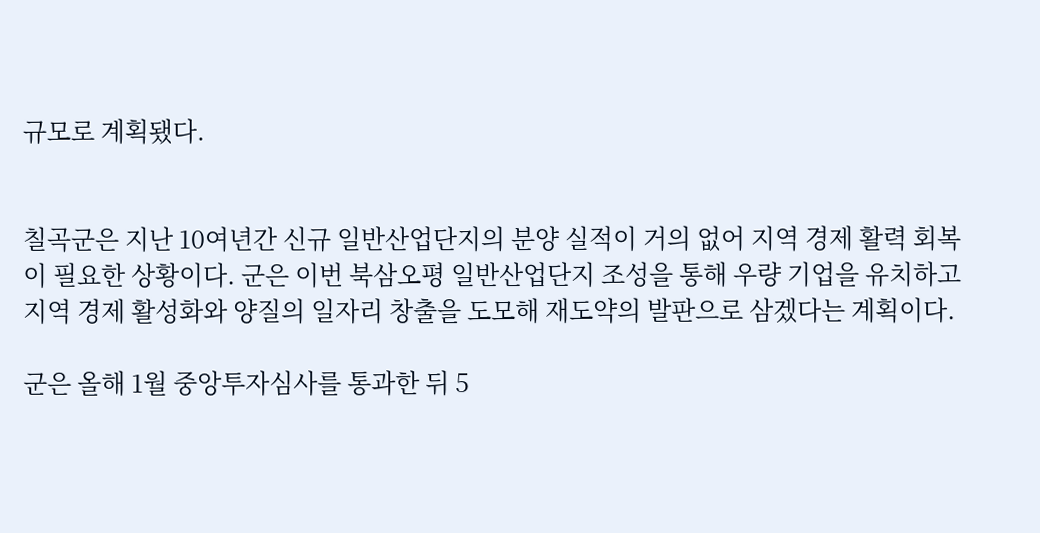규모로 계획됐다.


칠곡군은 지난 10여년간 신규 일반산업단지의 분양 실적이 거의 없어 지역 경제 활력 회복이 필요한 상황이다. 군은 이번 북삼오평 일반산업단지 조성을 통해 우량 기업을 유치하고 지역 경제 활성화와 양질의 일자리 창출을 도모해 재도약의 발판으로 삼겠다는 계획이다.

군은 올해 1월 중앙투자심사를 통과한 뒤 5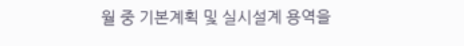월 중 기본계획 및 실시설계 용역을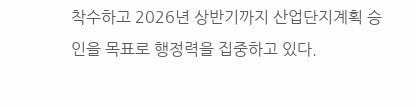착수하고 2026년 상반기까지 산업단지계획 승인을 목표로 행정력을 집중하고 있다.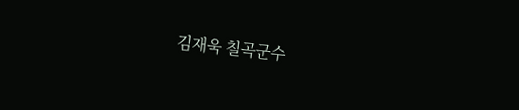김재욱 칠곡군수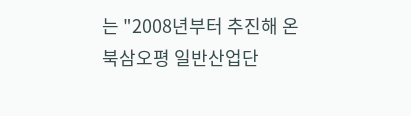는 "2008년부터 추진해 온 북삼오평 일반산업단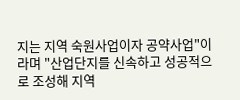지는 지역 숙원사업이자 공약사업"이라며 "산업단지를 신속하고 성공적으로 조성해 지역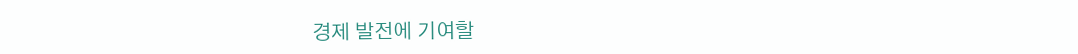경제 발전에 기여할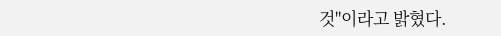것"이라고 밝혔다.